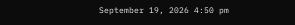September 19, 2026 4:50 pm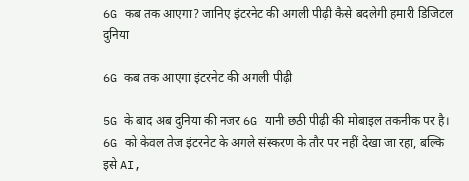6G कब तक आएगा? जानिए इंटरनेट की अगली पीढ़ी कैसे बदलेगी हमारी डिजिटल दुनिया

6G कब तक आएगा इंटरनेट की अगली पीढ़ी

5G के बाद अब दुनिया की नजर 6G यानी छठी पीढ़ी की मोबाइल तकनीक पर है। 6G को केवल तेज इंटरनेट के अगले संस्करण के तौर पर नहीं देखा जा रहा, बल्कि इसे AI,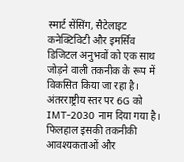स्मार्ट सेंसिंग, सैटेलाइट कनेक्टिविटी और इमर्सिव डिजिटल अनुभवों को एक साथ जोड़ने वाली तकनीक के रूप में विकसित किया जा रहा है। अंतरराष्ट्रीय स्तर पर 6G को IMT-2030 नाम दिया गया है। फिलहाल इसकी तकनीकी आवश्यकताओं और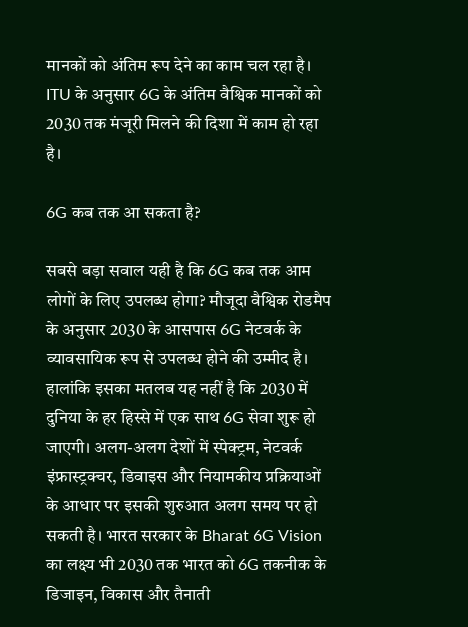मानकों को अंतिम रूप देने का काम चल रहा है। ITU के अनुसार 6G के अंतिम वैश्विक मानकों को 2030 तक मंजूरी मिलने की दिशा में काम हो रहा है।

6G कब तक आ सकता है?

सबसे बड़ा सवाल यही है कि 6G कब तक आम लोगों के लिए उपलब्ध होगा? मौजूदा वैश्विक रोडमैप के अनुसार 2030 के आसपास 6G नेटवर्क के व्यावसायिक रूप से उपलब्ध होने की उम्मीद है। हालांकि इसका मतलब यह नहीं है कि 2030 में दुनिया के हर हिस्से में एक साथ 6G सेवा शुरू हो जाएगी। अलग-अलग देशों में स्पेक्ट्रम, नेटवर्क इंफ्रास्ट्रक्चर, डिवाइस और नियामकीय प्रक्रियाओं के आधार पर इसकी शुरुआत अलग समय पर हो सकती है। भारत सरकार के Bharat 6G Vision का लक्ष्य भी 2030 तक भारत को 6G तकनीक के डिजाइन, विकास और तैनाती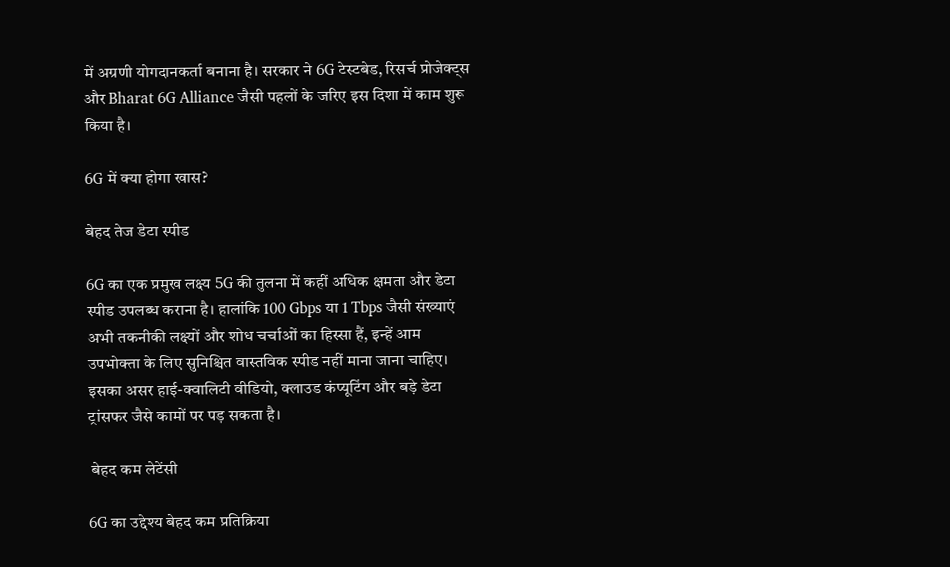में अग्रणी योगदानकर्ता बनाना है। सरकार ने 6G टेस्टबेड, रिसर्च प्रोजेक्ट्स और Bharat 6G Alliance जैसी पहलों के जरिए इस दिशा में काम शुरू किया है।

6G में क्या होगा खास?

बेहद तेज डेटा स्पीड

6G का एक प्रमुख लक्ष्य 5G की तुलना में कहीं अधिक क्षमता और डेटा स्पीड उपलब्ध कराना है। हालांकि 100 Gbps या 1 Tbps जैसी संख्याएं अभी तकनीकी लक्ष्यों और शोध चर्चाओं का हिस्सा हैं, इन्हें आम उपभोक्ता के लिए सुनिश्चित वास्तविक स्पीड नहीं माना जाना चाहिए। इसका असर हाई-क्वालिटी वीडियो, क्लाउड कंप्यूटिंग और बड़े डेटा ट्रांसफर जैसे कामों पर पड़ सकता है।

 बेहद कम लेटेंसी

6G का उद्देश्य बेहद कम प्रतिक्रिया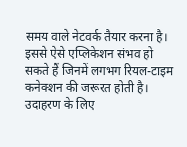समय वाले नेटवर्क तैयार करना है। इससे ऐसे एप्लिकेशन संभव हो सकते हैं जिनमें लगभग रियल-टाइम कनेक्शन की जरूरत होती है।
उदाहरण के लिए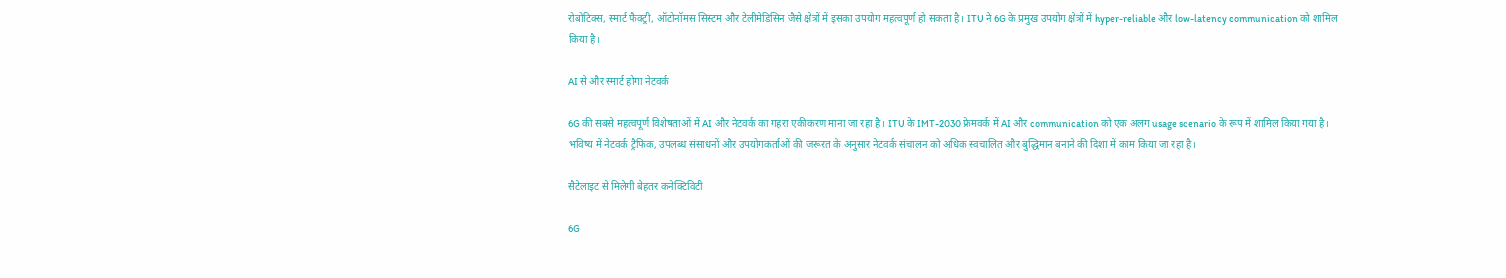रोबोटिक्स, स्मार्ट फैक्ट्री, ऑटोनॉमस सिस्टम और टेलीमेडिसिन जैसे क्षेत्रों में इसका उपयोग महत्वपूर्ण हो सकता है। ITU ने 6G के प्रमुख उपयोग क्षेत्रों में hyper-reliable और low-latency communication को शामिल किया है।

AI से और स्मार्ट होगा नेटवर्क

6G की सबसे महत्वपूर्ण विशेषताओं में AI और नेटवर्क का गहरा एकीकरण माना जा रहा है। ITU के IMT-2030 फ्रेमवर्क में AI और communication को एक अलग usage scenario के रूप में शामिल किया गया है। भविष्य में नेटवर्क ट्रैफिक, उपलब्ध संसाधनों और उपयोगकर्ताओं की जरूरत के अनुसार नेटवर्क संचालन को अधिक स्वचालित और बुद्धिमान बनाने की दिशा में काम किया जा रहा है।

सैटेलाइट से मिलेगी बेहतर कनेक्टिविटी

6G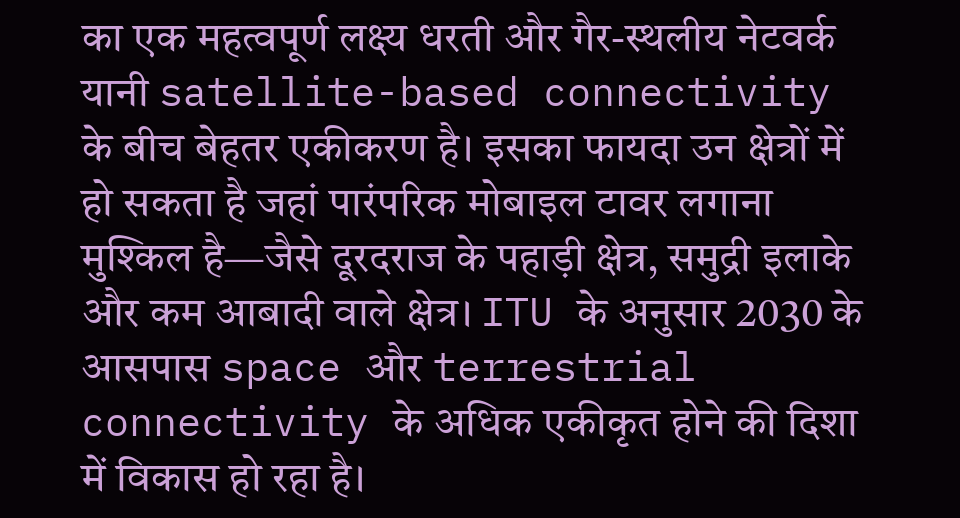का एक महत्वपूर्ण लक्ष्य धरती और गैर-स्थलीय नेटवर्क यानी satellite-based connectivity के बीच बेहतर एकीकरण है। इसका फायदा उन क्षेत्रों में हो सकता है जहां पारंपरिक मोबाइल टावर लगाना मुश्किल है—जैसे दूरदराज के पहाड़ी क्षेत्र, समुद्री इलाके और कम आबादी वाले क्षेत्र। ITU के अनुसार 2030 के आसपास space और terrestrial connectivity के अधिक एकीकृत होने की दिशा में विकास हो रहा है।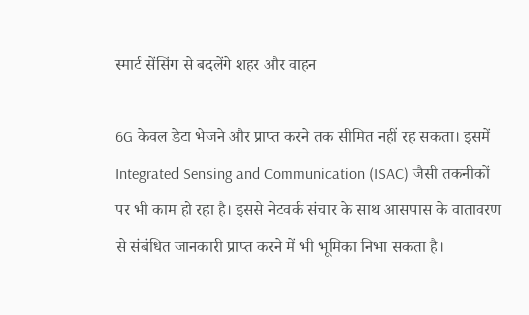स्मार्ट सेंसिंग से बदलेंगे शहर और वाहन

6G केवल डेटा भेजने और प्राप्त करने तक सीमित नहीं रह सकता। इसमें Integrated Sensing and Communication (ISAC) जैसी तकनीकों पर भी काम हो रहा है। इससे नेटवर्क संचार के साथ आसपास के वातावरण से संबंधित जानकारी प्राप्त करने में भी भूमिका निभा सकता है।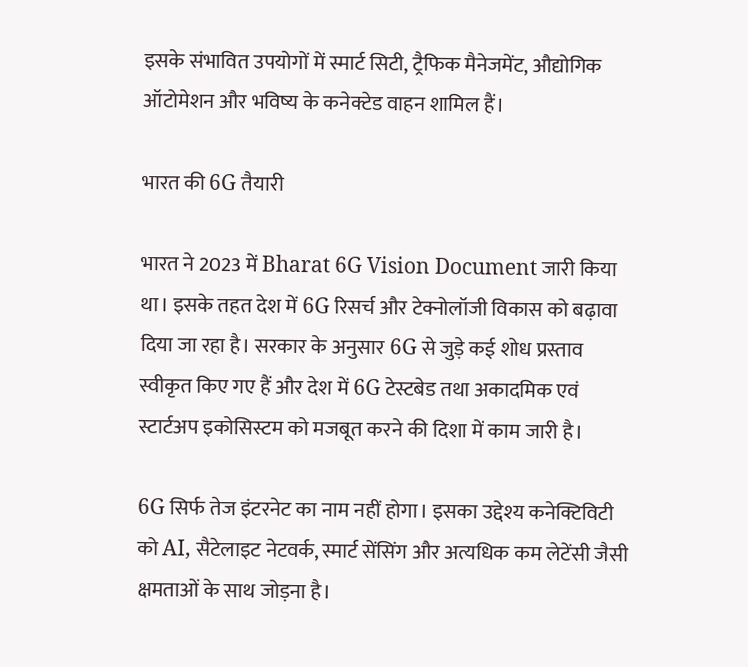इसके संभावित उपयोगों में स्मार्ट सिटी, ट्रैफिक मैनेजमेंट, औद्योगिक ऑटोमेशन और भविष्य के कनेक्टेड वाहन शामिल हैं।

भारत की 6G तैयारी

भारत ने 2023 में Bharat 6G Vision Document जारी किया था। इसके तहत देश में 6G रिसर्च और टेक्नोलॉजी विकास को बढ़ावा दिया जा रहा है। सरकार के अनुसार 6G से जुड़े कई शोध प्रस्ताव स्वीकृत किए गए हैं और देश में 6G टेस्टबेड तथा अकादमिक एवं स्टार्टअप इकोसिस्टम को मजबूत करने की दिशा में काम जारी है।

6G सिर्फ तेज इंटरनेट का नाम नहीं होगा। इसका उद्देश्य कनेक्टिविटी को AI, सैटेलाइट नेटवर्क, स्मार्ट सेंसिंग और अत्यधिक कम लेटेंसी जैसी क्षमताओं के साथ जोड़ना है।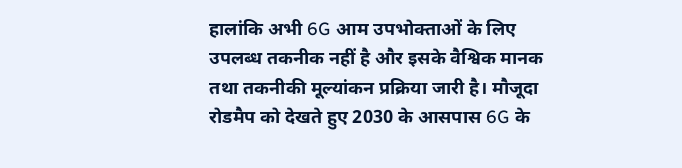हालांकि अभी 6G आम उपभोक्ताओं के लिए उपलब्ध तकनीक नहीं है और इसके वैश्विक मानक तथा तकनीकी मूल्यांकन प्रक्रिया जारी है। मौजूदा रोडमैप को देखते हुए 2030 के आसपास 6G के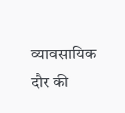व्यावसायिक दौर की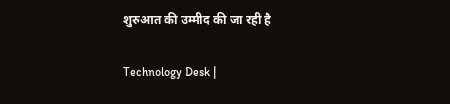शुरुआत की उम्मीद की जा रही है

Technology Desk |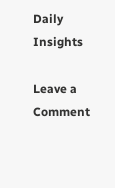Daily Insights

Leave a Comment